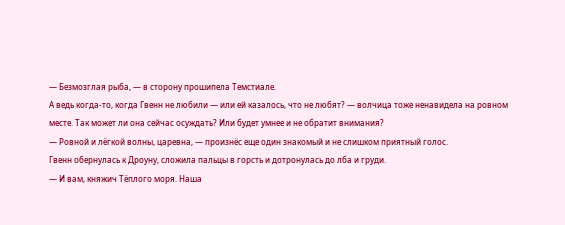— Безмозглая рыба, — в сторону прошипела Темстиале.
А ведь когда-то, когда Гвенн не любили — или ей казалось, что не любят? — волчица тоже ненавидела на ровном месте. Так может ли она сейчас осуждать? Или будет умнее и не обратит внимания?
— Ровной и лёгкой волны, царевна, — произнёс еще один знакомый и не слишком приятный голос.
Гвенн обернулась к Дроуну, сложила пальцы в горсть и дотронулась до лба и груди.
— И вам, княжич Тёплого моря. Наша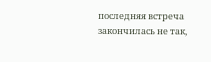последняя встреча закончилась не так,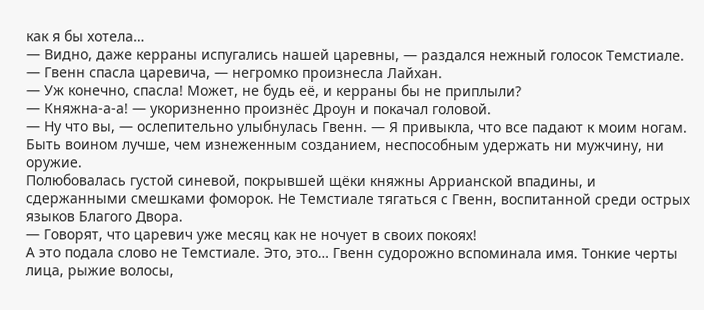как я бы хотела…
— Видно, даже керраны испугались нашей царевны, — раздался нежный голосок Темстиале.
— Гвенн спасла царевича, — негромко произнесла Лайхан.
— Уж конечно, спасла! Может, не будь её, и керраны бы не приплыли?
— Княжна-а-а! — укоризненно произнёс Дроун и покачал головой.
— Ну что вы, — ослепительно улыбнулась Гвенн. — Я привыкла, что все падают к моим ногам. Быть воином лучше, чем изнеженным созданием, неспособным удержать ни мужчину, ни оружие.
Полюбовалась густой синевой, покрывшей щёки княжны Аррианской впадины, и сдержанными смешками фоморок. Не Темстиале тягаться с Гвенн, воспитанной среди острых языков Благого Двора.
— Говорят, что царевич уже месяц как не ночует в своих покоях!
А это подала слово не Темстиале. Это, это… Гвенн судорожно вспоминала имя. Тонкие черты лица, рыжие волосы,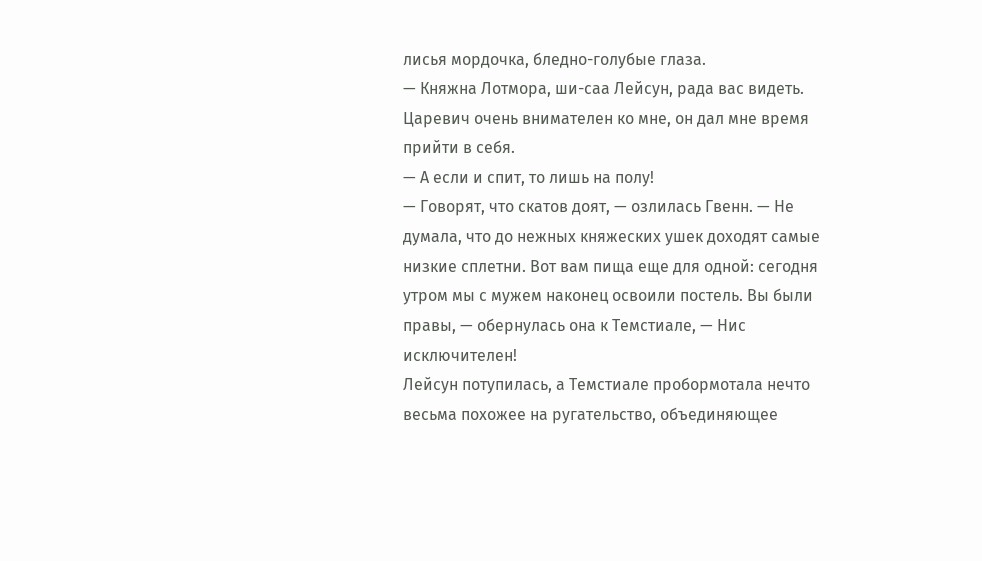лисья мордочка, бледно-голубые глаза.
— Княжна Лотмора, ши-саа Лейсун, рада вас видеть. Царевич очень внимателен ко мне, он дал мне время прийти в себя.
— А если и спит, то лишь на полу!
— Говорят, что скатов доят, — озлилась Гвенн. — Не думала, что до нежных княжеских ушек доходят самые низкие сплетни. Вот вам пища еще для одной: сегодня утром мы с мужем наконец освоили постель. Вы были правы, — обернулась она к Темстиале, — Нис исключителен!
Лейсун потупилась, а Темстиале пробормотала нечто весьма похожее на ругательство, объединяющее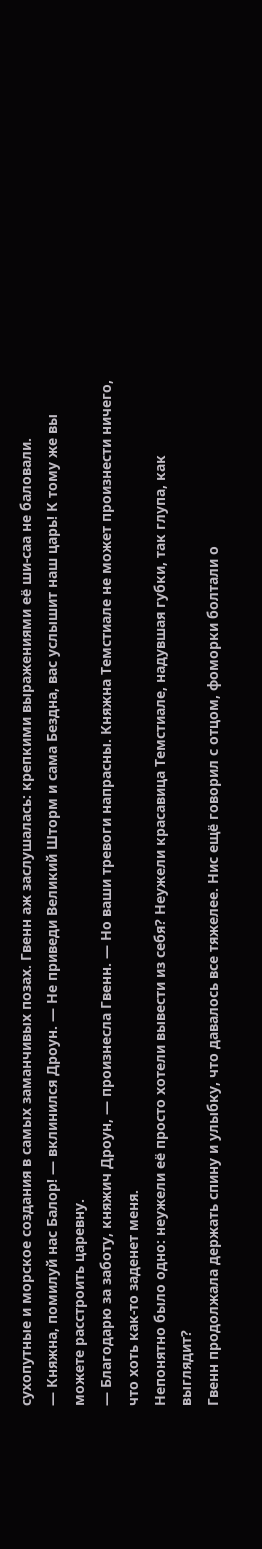сухопутные и морское создания в самых заманчивых позах. Гвенн аж заслушалась: крепкими выражениями её ши-саа не баловали.
— Княжна, помилуй нас Балор! — вклинился Дроун. — Не приведи Великий Шторм и сама Бездна, вас услышит наш царь! К тому же вы можете расстроить царевну.
— Благодарю за заботу, княжич Дроун, — произнесла Гвенн. — Но ваши тревоги напрасны. Княжна Темстиале не может произнести ничего, что хоть как-то заденет меня.
Непонятно было одно: неужели её просто хотели вывести из себя? Неужели красавица Темстиале, надувшая губки, так глупа, как выглядит?
Гвенн продолжала держать спину и улыбку, что давалось все тяжелее. Нис ещё говорил с отцом, фоморки болтали о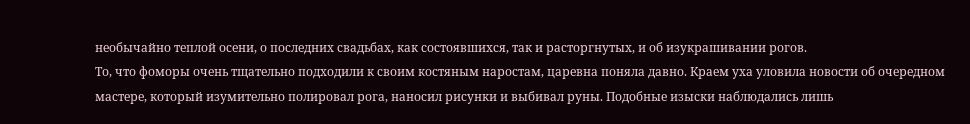необычайно теплой осени, о последних свадьбах, как состоявшихся, так и расторгнутых, и об изукрашивании рогов.
То, что фоморы очень тщательно подходили к своим костяным наростам, царевна поняла давно. Краем уха уловила новости об очередном мастере, который изумительно полировал рога, наносил рисунки и выбивал руны. Подобные изыски наблюдались лишь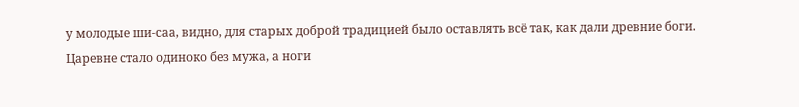у молодые ши-саа, видно, для старых доброй традицией было оставлять всё так, как дали древние боги.
Царевне стало одиноко без мужа, а ноги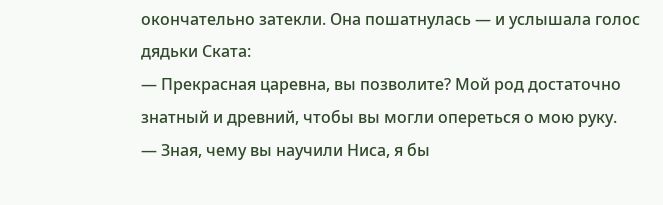окончательно затекли. Она пошатнулась — и услышала голос дядьки Ската:
— Прекрасная царевна, вы позволите? Мой род достаточно знатный и древний, чтобы вы могли опереться о мою руку.
— Зная, чему вы научили Ниса, я бы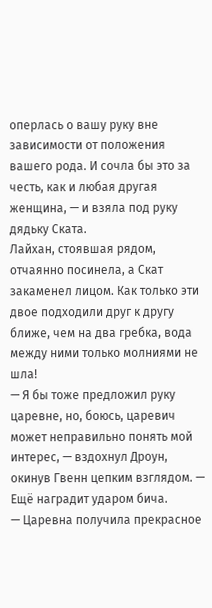оперлась о вашу руку вне зависимости от положения вашего рода. И сочла бы это за честь, как и любая другая женщина, — и взяла под руку дядьку Ската.
Лайхан, стоявшая рядом, отчаянно посинела, а Скат закаменел лицом. Как только эти двое подходили друг к другу ближе, чем на два гребка, вода между ними только молниями не шла!
— Я бы тоже предложил руку царевне, но, боюсь, царевич может неправильно понять мой интерес, — вздохнул Дроун, окинув Гвенн цепким взглядом. — Ещё наградит ударом бича.
— Царевна получила прекрасное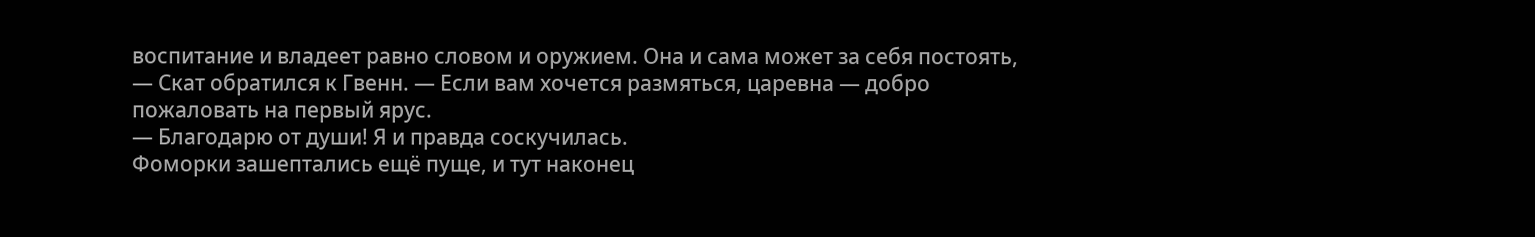воспитание и владеет равно словом и оружием. Она и сама может за себя постоять, — Скат обратился к Гвенн. — Если вам хочется размяться, царевна — добро пожаловать на первый ярус.
— Благодарю от души! Я и правда соскучилась.
Фоморки зашептались ещё пуще, и тут наконец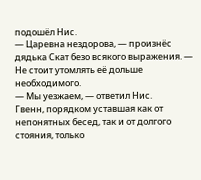подошёл Нис.
— Царевна нездорова, — произнёс дядька Скат безо всякого выражения. — Не стоит утомлять её дольше необходимого.
— Мы уезжаем, — ответил Нис.
Гвенн, порядком уставшая как от непонятных бесед, так и от долгого стояния, только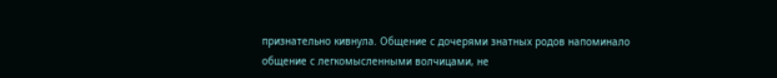признательно кивнула. Общение с дочерями знатных родов напоминало общение с легкомысленными волчицами, не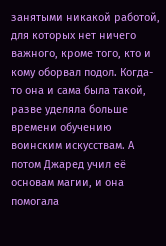занятыми никакой работой, для которых нет ничего важного, кроме того, кто и кому оборвал подол. Когда-то она и сама была такой, разве уделяла больше времени обучению воинским искусствам. А потом Джаред учил её основам магии, и она помогала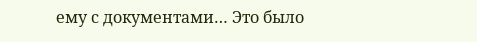ему с документами… Это было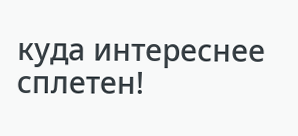куда интереснее сплетен!